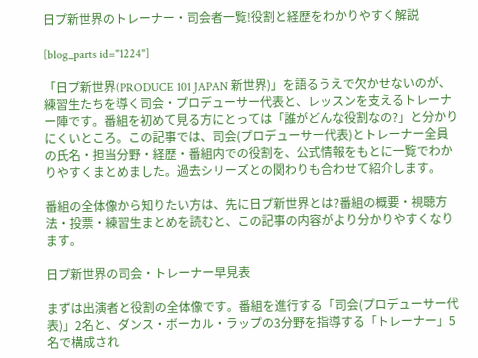日プ新世界のトレーナー・司会者一覧!役割と経歴をわかりやすく解説

[blog_parts id="1224"]

「日プ新世界(PRODUCE 101 JAPAN 新世界)」を語るうえで欠かせないのが、練習生たちを導く司会・プロデューサー代表と、レッスンを支えるトレーナー陣です。番組を初めて見る方にとっては「誰がどんな役割なの?」と分かりにくいところ。この記事では、司会(プロデューサー代表)とトレーナー全員の氏名・担当分野・経歴・番組内での役割を、公式情報をもとに一覧でわかりやすくまとめました。過去シリーズとの関わりも合わせて紹介します。

番組の全体像から知りたい方は、先に日プ新世界とは?番組の概要・視聴方法・投票・練習生まとめを読むと、この記事の内容がより分かりやすくなります。

日プ新世界の司会・トレーナー早見表

まずは出演者と役割の全体像です。番組を進行する「司会(プロデューサー代表)」2名と、ダンス・ボーカル・ラップの3分野を指導する「トレーナー」5名で構成され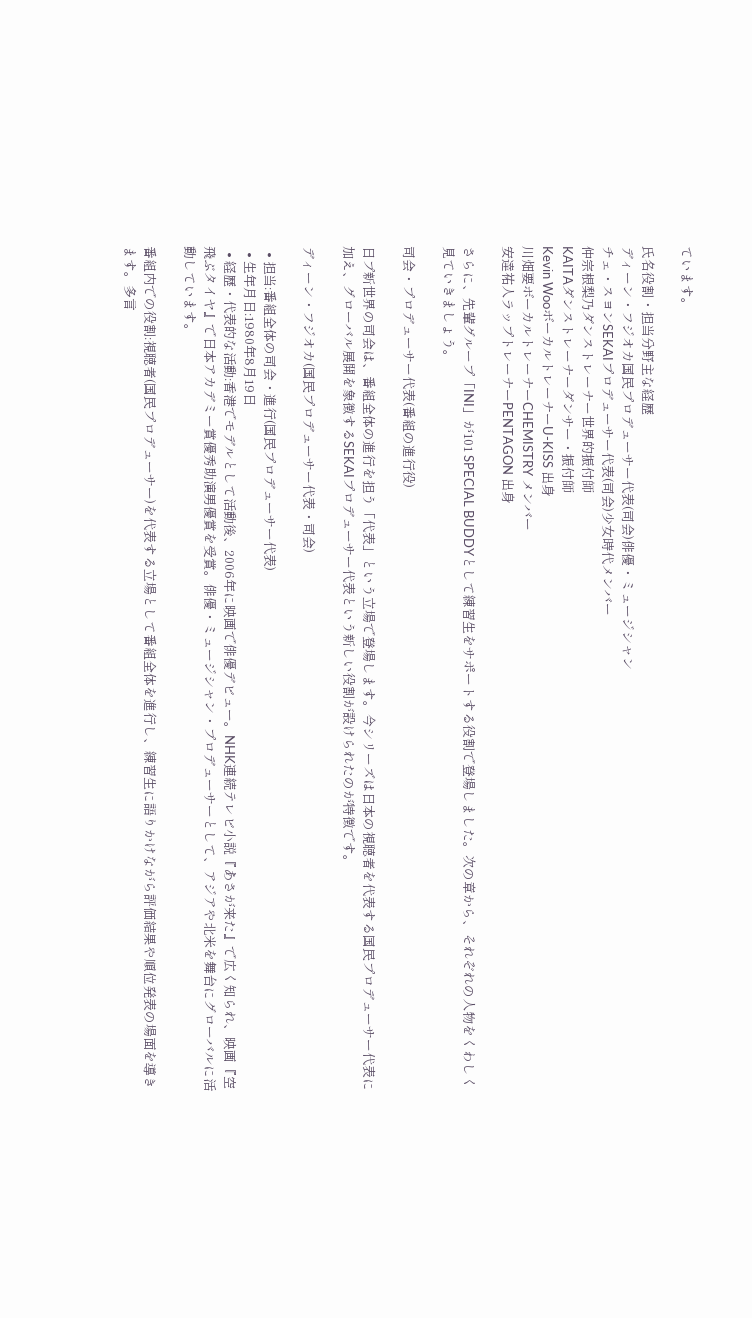ています。

氏名役割・担当分野主な経歴
ディーン・フジオカ国民プロデューサー代表(司会)俳優・ミュージシャン
チェ・スヨンSEKAIプロデューサー代表(司会)少女時代メンバー
仲宗根梨乃ダンストレーナー世界的振付師
KAITAダンストレーナーダンサー・振付師
Kevin WooボーカルトレーナーU-KISS 出身
川畑要ボーカルトレーナーCHEMISTRY メンバー
安達祐人ラップトレーナーPENTAGON 出身

さらに、先輩グループ「INI」が101 SPECIAL BUDDYとして練習生をサポートする役割で登場しました。次の章から、それぞれの人物をくわしく見ていきましょう。

司会・プロデューサー代表(番組の進行役)

日プ新世界の司会は、番組全体の進行を担う「代表」という立場で登場します。今シリーズは日本の視聴者を代表する国民プロデューサー代表に加え、グローバル展開を象徴するSEKAIプロデューサー代表という新しい役割が設けられたのが特徴です。

ディーン・フジオカ(国民プロデューサー代表・司会)

  • 担当:番組全体の司会・進行(国民プロデューサー代表)
  • 生年月日:1980年8月19日
  • 経歴・代表的な活動:香港でモデルとして活動後、2006年に映画で俳優デビュー。NHK連続テレビ小説『あさが来た』で広く知られ、映画『空飛ぶタイヤ』で日本アカデミー賞優秀助演男優賞を受賞。俳優・ミュージシャン・プロデューサーとして、アジアや北米を舞台にグローバルに活動しています。

番組内での役割:視聴者(国民プロデューサー)を代表する立場として番組全体を進行し、練習生に語りかけながら評価結果や順位発表の場面を導きます。多言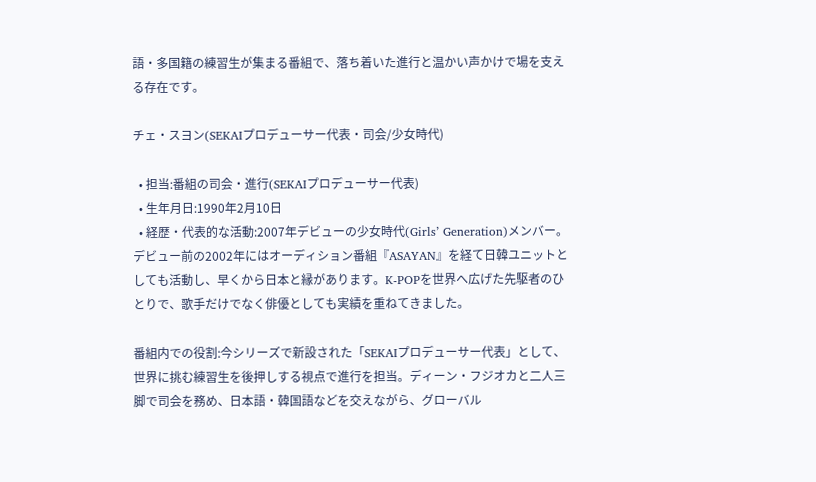語・多国籍の練習生が集まる番組で、落ち着いた進行と温かい声かけで場を支える存在です。

チェ・スヨン(SEKAIプロデューサー代表・司会/少女時代)

  • 担当:番組の司会・進行(SEKAIプロデューサー代表)
  • 生年月日:1990年2月10日
  • 経歴・代表的な活動:2007年デビューの少女時代(Girls’ Generation)メンバー。デビュー前の2002年にはオーディション番組『ASAYAN』を経て日韓ユニットとしても活動し、早くから日本と縁があります。K-POPを世界へ広げた先駆者のひとりで、歌手だけでなく俳優としても実績を重ねてきました。

番組内での役割:今シリーズで新設された「SEKAIプロデューサー代表」として、世界に挑む練習生を後押しする視点で進行を担当。ディーン・フジオカと二人三脚で司会を務め、日本語・韓国語などを交えながら、グローバル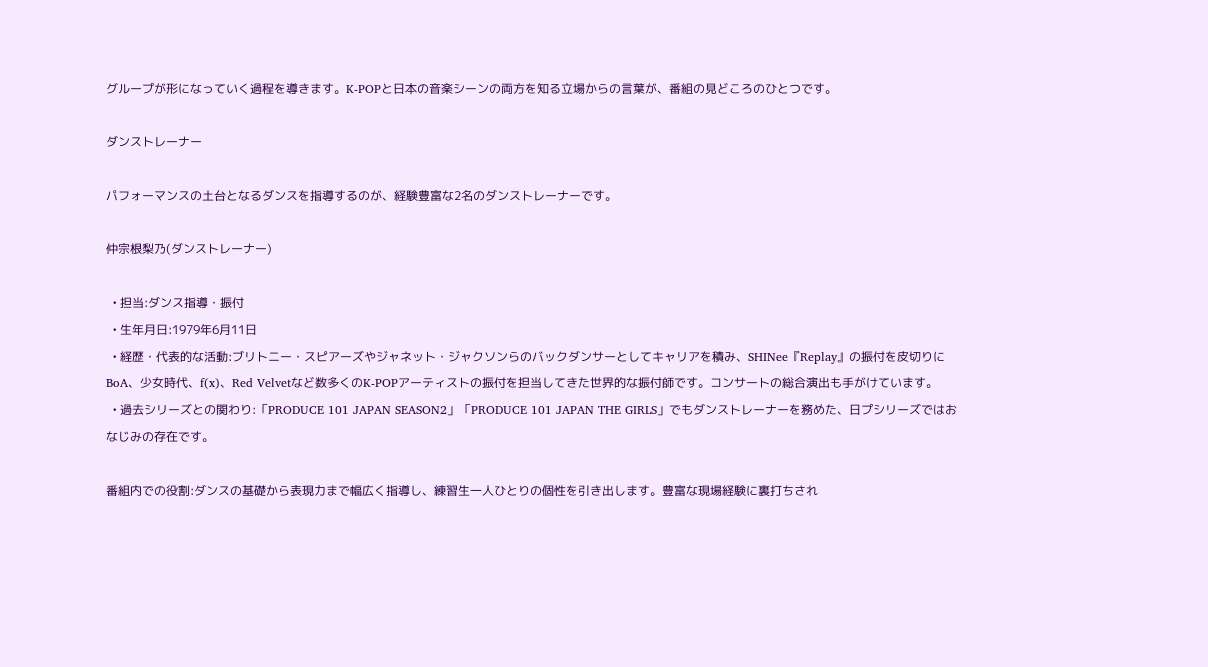グループが形になっていく過程を導きます。K-POPと日本の音楽シーンの両方を知る立場からの言葉が、番組の見どころのひとつです。

ダンストレーナー

パフォーマンスの土台となるダンスを指導するのが、経験豊富な2名のダンストレーナーです。

仲宗根梨乃(ダンストレーナー)

  • 担当:ダンス指導・振付
  • 生年月日:1979年6月11日
  • 経歴・代表的な活動:ブリトニー・スピアーズやジャネット・ジャクソンらのバックダンサーとしてキャリアを積み、SHINee『Replay』の振付を皮切りにBoA、少女時代、f(x)、Red Velvetなど数多くのK-POPアーティストの振付を担当してきた世界的な振付師です。コンサートの総合演出も手がけています。
  • 過去シリーズとの関わり:「PRODUCE 101 JAPAN SEASON2」「PRODUCE 101 JAPAN THE GIRLS」でもダンストレーナーを務めた、日プシリーズではおなじみの存在です。

番組内での役割:ダンスの基礎から表現力まで幅広く指導し、練習生一人ひとりの個性を引き出します。豊富な現場経験に裏打ちされ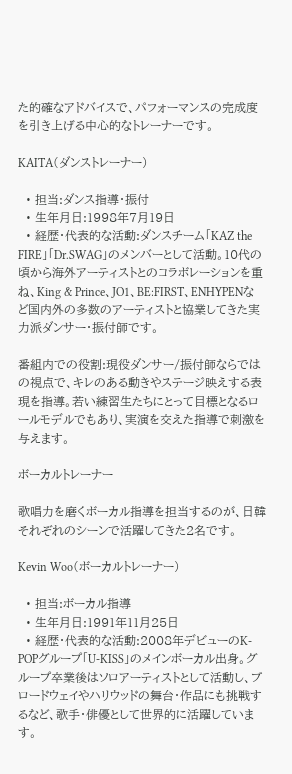た的確なアドバイスで、パフォーマンスの完成度を引き上げる中心的なトレーナーです。

KAITA(ダンストレーナー)

  • 担当:ダンス指導・振付
  • 生年月日:1998年7月19日
  • 経歴・代表的な活動:ダンスチーム「KAZ the FIRE」「Dr.SWAG」のメンバーとして活動。10代の頃から海外アーティストとのコラボレーションを重ね、King & Prince、JO1、BE:FIRST、ENHYPENなど国内外の多数のアーティストと協業してきた実力派ダンサー・振付師です。

番組内での役割:現役ダンサー/振付師ならではの視点で、キレのある動きやステージ映えする表現を指導。若い練習生たちにとって目標となるロールモデルでもあり、実演を交えた指導で刺激を与えます。

ボーカルトレーナー

歌唱力を磨くボーカル指導を担当するのが、日韓それぞれのシーンで活躍してきた2名です。

Kevin Woo(ボーカルトレーナー)

  • 担当:ボーカル指導
  • 生年月日:1991年11月25日
  • 経歴・代表的な活動:2008年デビューのK-POPグループ「U-KISS」のメインボーカル出身。グループ卒業後はソロアーティストとして活動し、ブロードウェイやハリウッドの舞台・作品にも挑戦するなど、歌手・俳優として世界的に活躍しています。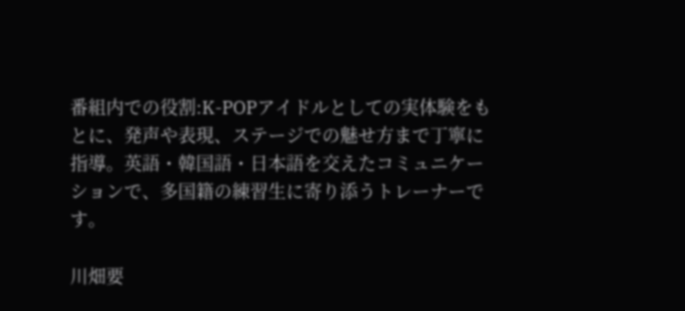番組内での役割:K-POPアイドルとしての実体験をもとに、発声や表現、ステージでの魅せ方まで丁寧に指導。英語・韓国語・日本語を交えたコミュニケーションで、多国籍の練習生に寄り添うトレーナーです。

川畑要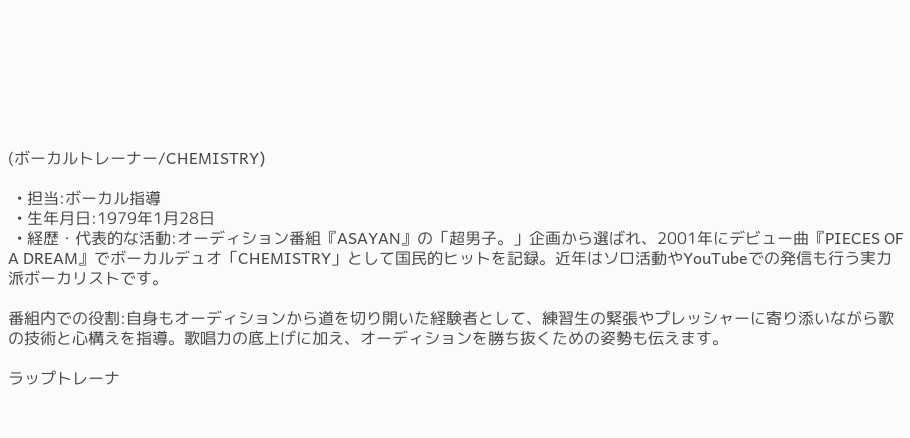(ボーカルトレーナー/CHEMISTRY)

  • 担当:ボーカル指導
  • 生年月日:1979年1月28日
  • 経歴・代表的な活動:オーディション番組『ASAYAN』の「超男子。」企画から選ばれ、2001年にデビュー曲『PIECES OF A DREAM』でボーカルデュオ「CHEMISTRY」として国民的ヒットを記録。近年はソロ活動やYouTubeでの発信も行う実力派ボーカリストです。

番組内での役割:自身もオーディションから道を切り開いた経験者として、練習生の緊張やプレッシャーに寄り添いながら歌の技術と心構えを指導。歌唱力の底上げに加え、オーディションを勝ち抜くための姿勢も伝えます。

ラップトレーナ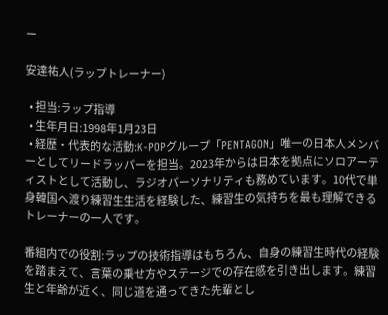ー

安達祐人(ラップトレーナー)

  • 担当:ラップ指導
  • 生年月日:1998年1月23日
  • 経歴・代表的な活動:K-POPグループ「PENTAGON」唯一の日本人メンバーとしてリードラッパーを担当。2023年からは日本を拠点にソロアーティストとして活動し、ラジオパーソナリティも務めています。10代で単身韓国へ渡り練習生生活を経験した、練習生の気持ちを最も理解できるトレーナーの一人です。

番組内での役割:ラップの技術指導はもちろん、自身の練習生時代の経験を踏まえて、言葉の乗せ方やステージでの存在感を引き出します。練習生と年齢が近く、同じ道を通ってきた先輩とし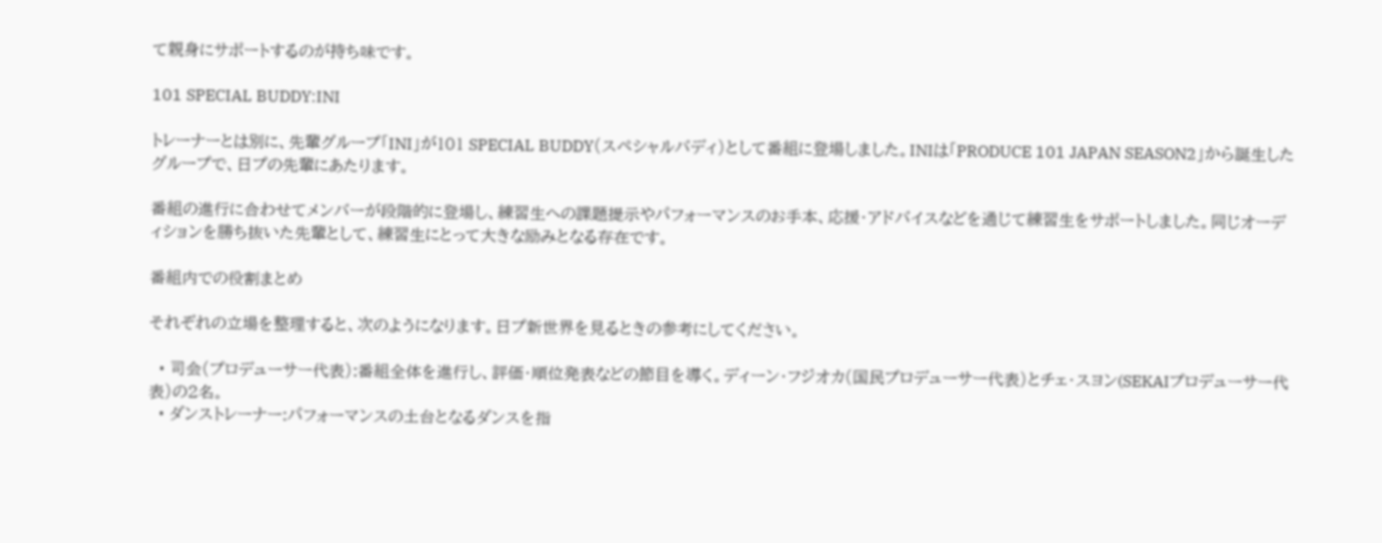て親身にサポートするのが持ち味です。

101 SPECIAL BUDDY:INI

トレーナーとは別に、先輩グループ「INI」が101 SPECIAL BUDDY(スペシャルバディ)として番組に登場しました。INIは「PRODUCE 101 JAPAN SEASON2」から誕生したグループで、日プの先輩にあたります。

番組の進行に合わせてメンバーが段階的に登場し、練習生への課題提示やパフォーマンスのお手本、応援・アドバイスなどを通じて練習生をサポートしました。同じオーディションを勝ち抜いた先輩として、練習生にとって大きな励みとなる存在です。

番組内での役割まとめ

それぞれの立場を整理すると、次のようになります。日プ新世界を見るときの参考にしてください。

  • 司会(プロデューサー代表):番組全体を進行し、評価・順位発表などの節目を導く。ディーン・フジオカ(国民プロデューサー代表)とチェ・スヨン(SEKAIプロデューサー代表)の2名。
  • ダンストレーナー:パフォーマンスの土台となるダンスを指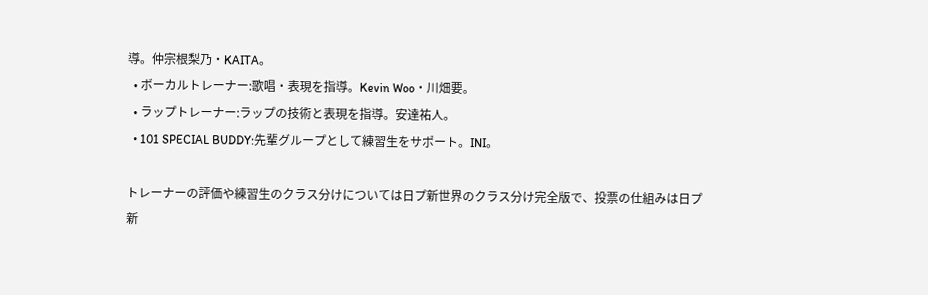導。仲宗根梨乃・KAITA。
  • ボーカルトレーナー:歌唱・表現を指導。Kevin Woo・川畑要。
  • ラップトレーナー:ラップの技術と表現を指導。安達祐人。
  • 101 SPECIAL BUDDY:先輩グループとして練習生をサポート。INI。

トレーナーの評価や練習生のクラス分けについては日プ新世界のクラス分け完全版で、投票の仕組みは日プ新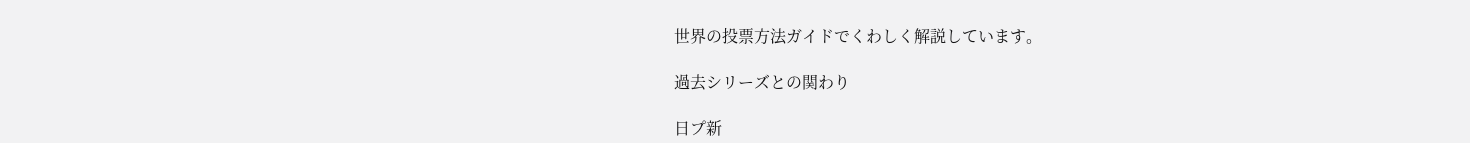世界の投票方法ガイドでくわしく解説しています。

過去シリーズとの関わり

日プ新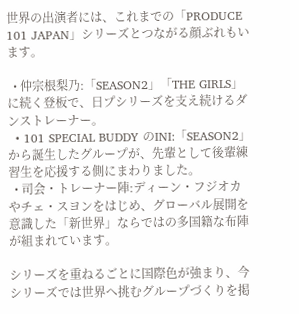世界の出演者には、これまでの「PRODUCE 101 JAPAN」シリーズとつながる顔ぶれもいます。

  • 仲宗根梨乃:「SEASON2」「THE GIRLS」に続く登板で、日プシリーズを支え続けるダンストレーナー。
  • 101 SPECIAL BUDDY のINI:「SEASON2」から誕生したグループが、先輩として後輩練習生を応援する側にまわりました。
  • 司会・トレーナー陣:ディーン・フジオカやチェ・スヨンをはじめ、グローバル展開を意識した「新世界」ならではの多国籍な布陣が組まれています。

シリーズを重ねるごとに国際色が強まり、今シリーズでは世界へ挑むグループづくりを掲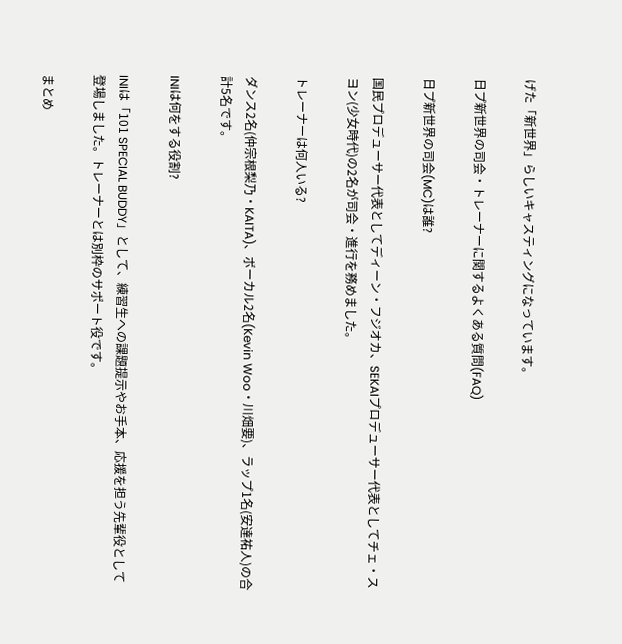げた「新世界」らしいキャスティングになっています。

日プ新世界の司会・トレーナーに関するよくある質問(FAQ)

日プ新世界の司会(MC)は誰?

国民プロデューサー代表としてディーン・フジオカ、SEKAIプロデューサー代表としてチェ・スヨン(少女時代)の2名が司会・進行を務めました。

トレーナーは何人いる?

ダンス2名(仲宗根梨乃・KAITA)、ボーカル2名(Kevin Woo・川畑要)、ラップ1名(安達祐人)の合計5名です。

INIは何をする役割?

INIは「101 SPECIAL BUDDY」として、練習生への課題提示やお手本、応援を担う先輩役として登場しました。トレーナーとは別枠のサポート役です。

まとめ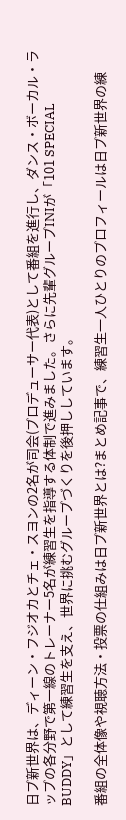日プ新世界は、ディーン・フジオカとチェ・スヨンの2名が司会(プロデューサー代表)として番組を進行し、ダンス・ボーカル・ラップの各分野で第一線のトレーナー5名が練習生を指導する体制で進みました。さらに先輩グループINIが「101 SPECIAL BUDDY」として練習生を支え、世界に挑むグループづくりを後押ししています。

番組の全体像や視聴方法・投票の仕組みは日プ新世界とは?まとめ記事で、練習生一人ひとりのプロフィールは日プ新世界の練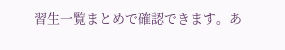習生一覧まとめで確認できます。あ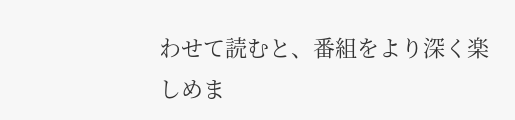わせて読むと、番組をより深く楽しめま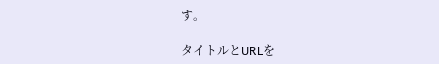す。

タイトルとURLを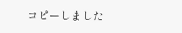コピーしました